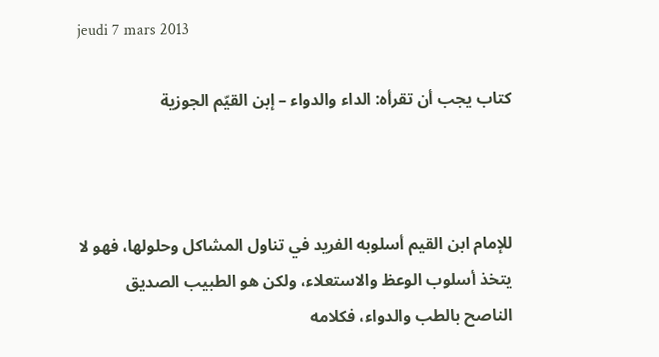jeudi 7 mars 2013

كتاب يجب أن تقرأه: الداء والدواء – إبن القيّم الجوزية



للإمام ابن القيم أسلوبه الفريد في تناول المشاكل وحلولها، فهو لا يتخذ أسلوب الوعظ والاستعلاء، ولكن هو الطبيب الصديق الناصح بالطب والدواء، فكلامه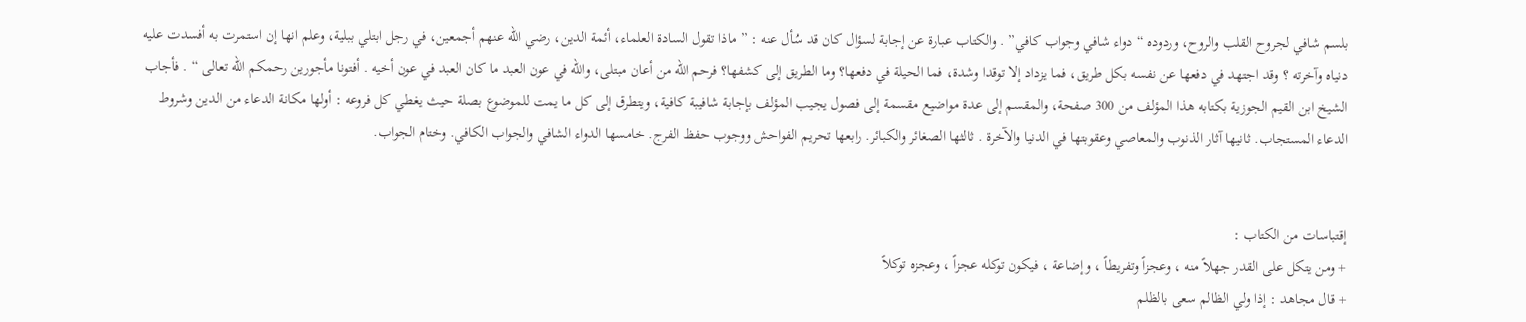بلسم شافي لجروح القلب والروح، وردوده “دواء شافي وجواب كافي” . والكتاب عبارة عن إجابة لسؤال كان قد سُأل عنه : ” ماذا تقول السادة العلماء، أئمة الدين، رضي الله عنهم أجمعين، في رجل ابتلي ببلية، وعلم انها إن استمرت به أفسدت عليه دنياه وآخرته ؟ وقد اجتهد في دفعها عن نفسه بكل طريق، فما يزداد إلا توقدا وشدة، فما الحيلة في دفعها؟ وما الطريق إلى كشفها؟ فرحم الله من أعان مبتلى، والله في عون العبد ما كان العبد في عون أخيه . أفتونا مأجورين رحمكم الله تعالى “ . فأجاب الشيخ ابن القيم الجوزية بكتابه هذا المؤلف من 300 صفحة، والمقسم إلى عدة مواضيع مقسمة إلى فصول يجيب المؤلف بإجابة شافيبة كافية، ويتطرق إلى كل ما يمت للموضوع بصلة حيث يغطي كل فروعه : أولها مكانة الدعاء من الدين وشروط الدعاء المستجاب. ثانيها آثار الذنوب والمعاصي وعقوبتها في الدنيا والآخرة . ثالثها الصغائر والكبائر. رابعها تحريم الفواحش ووجوب حفظ الفرج. خامسها الدواء الشافي والجواب الكافي. وختام الجواب.


إقتباسات من الكتاب :
+ ومن يتكل على القدر جهلاً منه ، وعجزاً وتفريطاً ، وإضاعة ، فيكون توكله عجزاً ، وعجزه توكلاً
+ قال مجاهد : إذا ولي الظالم سعى بالظلم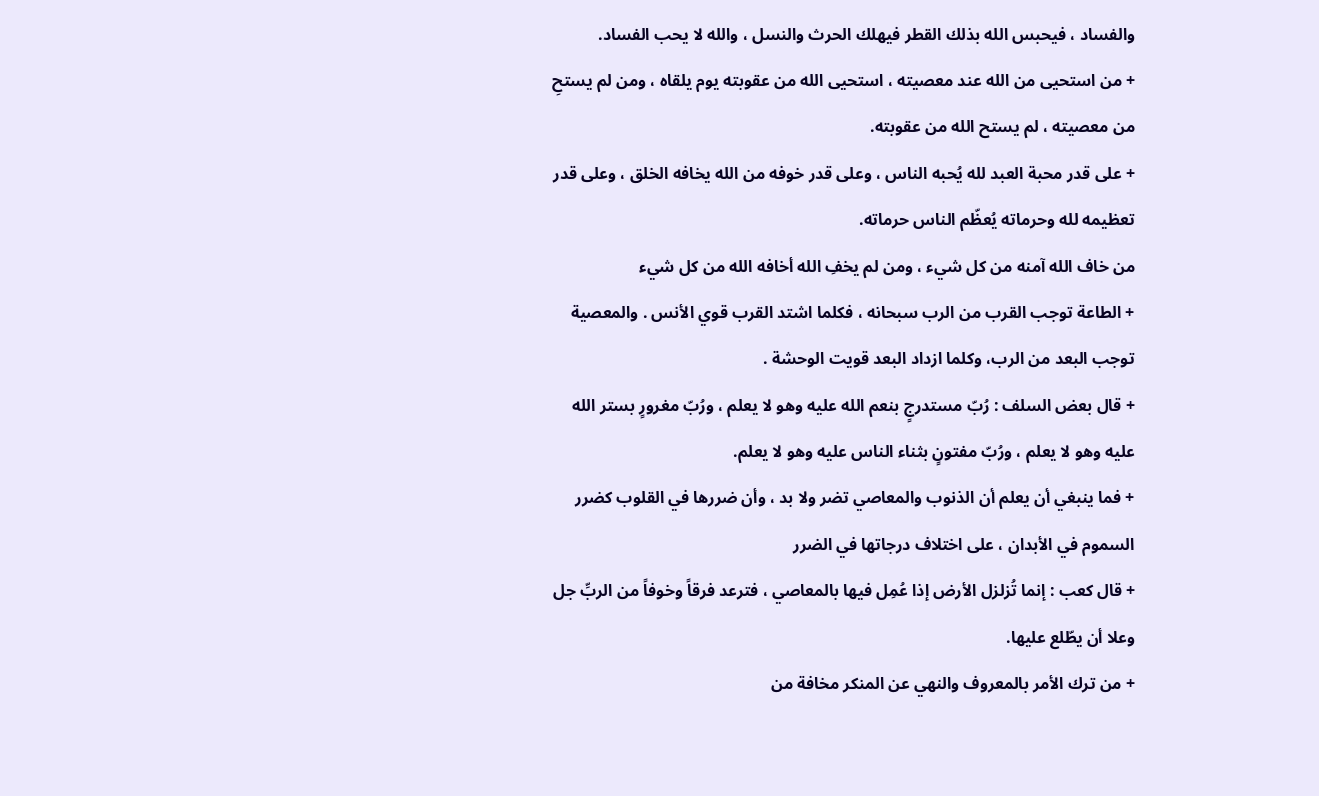والفساد ، فيحبس الله بذلك القطر فيهلك الحرث والنسل ، والله لا يحب الفساد.
+ من استحيى من الله عند معصيته ، استحيى الله من عقوبته يوم يلقاه ، ومن لم يستحِ من معصيته ، لم يستح الله من عقوبته.
+ على قدر محبة العبد لله يُحبه الناس ، وعلى قدر خوفه من الله يخافه الخلق ، وعلى قدر تعظيمه لله وحرماته يُعظّم الناس حرماته.
من خاف الله آمنه من كل شيء ، ومن لم يخفِ الله أخافه الله من كل شيء
+ الطاعة توجب القرب من الرب سبحانه ، فكلما اشتد القرب قوي الأنس . والمعصية توجب البعد من الرب، وكلما ازداد البعد قويت الوحشة .
+ قال بعض السلف : رُبّ مستدرجٍ بنعم الله عليه وهو لا يعلم ، ورُبّ مغرورٍ بستر الله عليه وهو لا يعلم ، ورُبّ مفتونٍ بثناء الناس عليه وهو لا يعلم.
+ فما ينبغي أن يعلم أن الذنوب والمعاصي تضر ولا بد ، وأن ضررها في القلوب كضرر السموم في الأبدان ، على اختلاف درجاتها في الضرر
+ قال كعب : إنما تُزلزل الأرض إذا عُمِل فيها بالمعاصي ، فترعد فرقاً وخوفاً من الربِّ جل وعلا أن يطّلع عليها.
+ من ترك الأمر بالمعروف والنهي عن المنكر مخافة من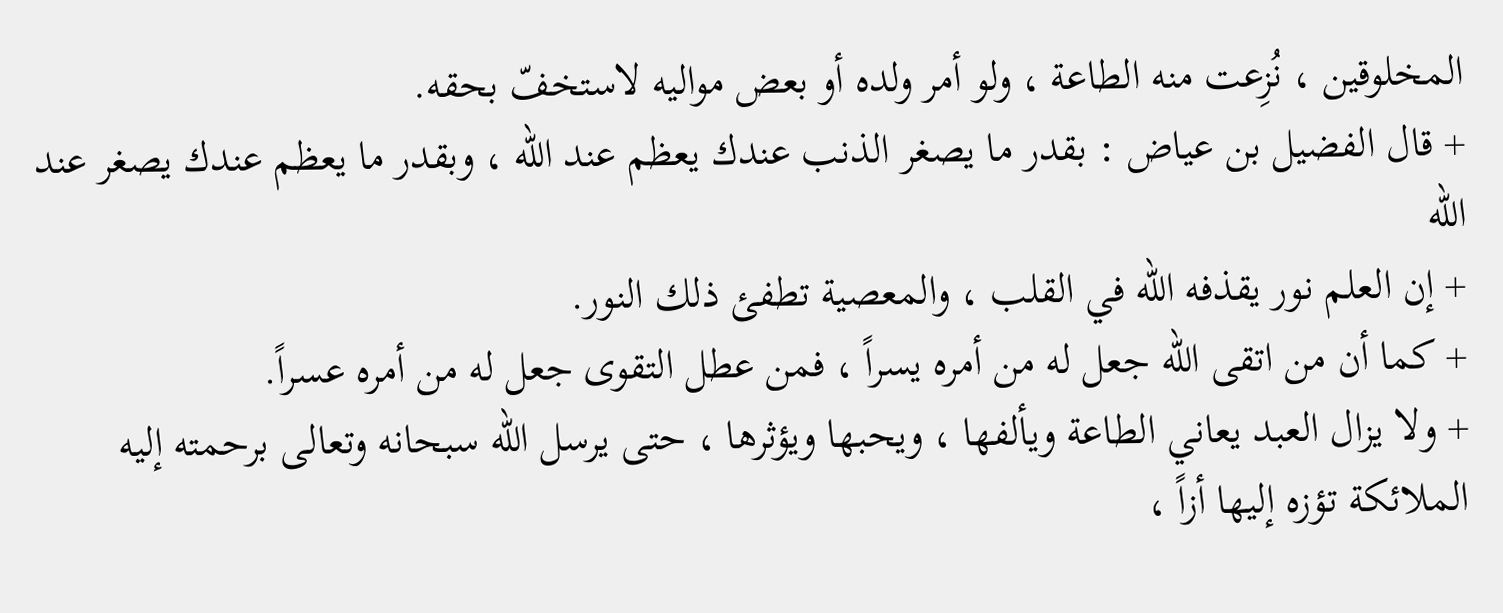المخلوقين ، نُزِعت منه الطاعة ، ولو أمر ولده أو بعض مواليه لاستخفّ بحقه.
+ قال الفضيل بن عياض : بقدر ما يصغر الذنب عندك يعظم عند الله ، وبقدر ما يعظم عندك يصغر عند الله
+ إن العلم نور يقذفه الله في القلب ، والمعصية تطفئ ذلك النور.
+ كما أن من اتقى الله جعل له من أمره يسراً ، فمن عطل التقوى جعل له من أمره عسراً.
+ ولا يزال العبد يعاني الطاعة ويألفها ، ويحبها ويؤثرها ، حتى يرسل الله سبحانه وتعالى برحمته إليه الملائكة تؤزه إليها أزاً ،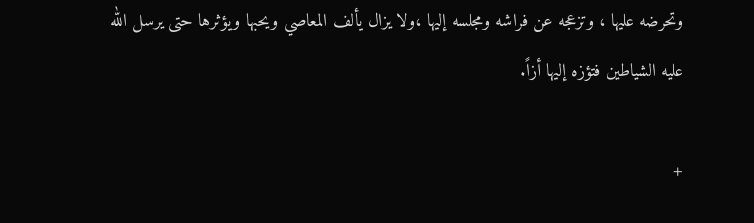وتحرضه عليها ، وتزعجه عن فراشه ومجلسه إليها ،ولا يزال يألف المعاصي ويحبها ويؤثرها حتى يرسل الله عليه الشياطين فتؤزه إليها أزاً.

+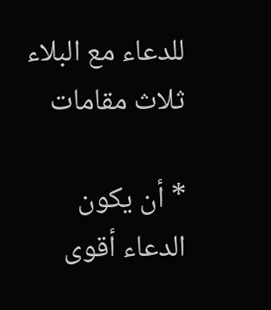للدعاء مع البلاء ثلاث مقامات

* أن يكون الدعاء أقوى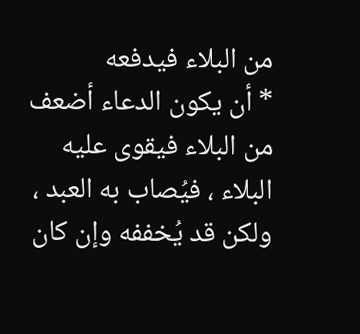من البلاء فيدفعه
* أن يكون الدعاء أضعف من البلاء فيقوى عليه البلاء ، فيُصاب به العبد ، ولكن قد يُخففه وإن كان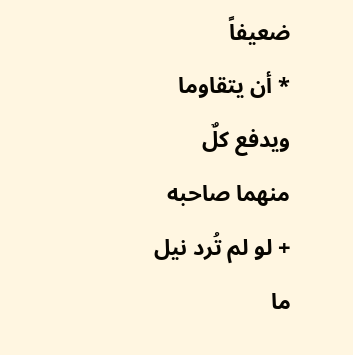ضعيفاً
* أن يتقاوما ويدفع كلٌ منهما صاحبه
+ لو لم تُرد نيل ما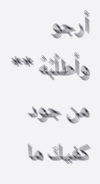أرجو وأطلُبُهُ ** من جود كفيكَ ما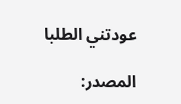عودتني الطلبا

المصدر: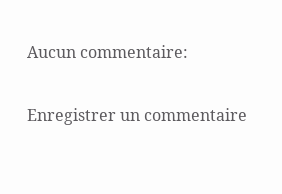Aucun commentaire:

Enregistrer un commentaire